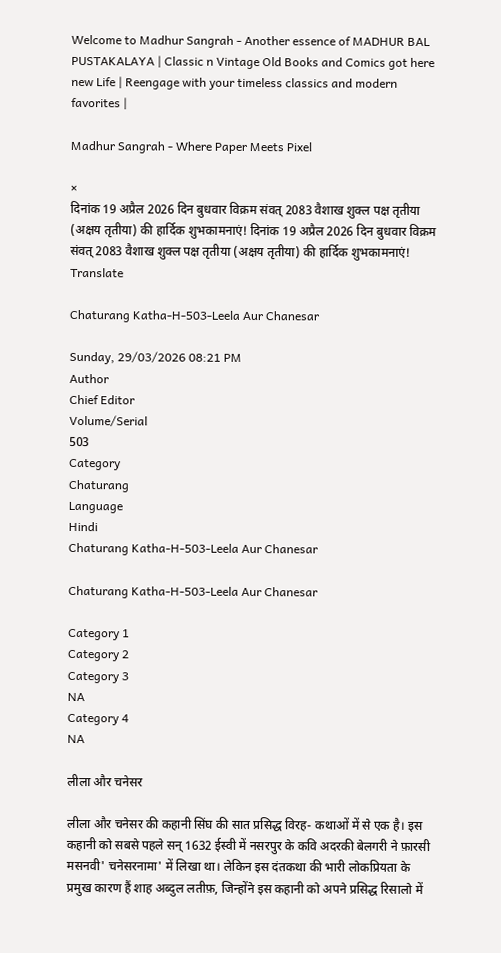Welcome to Madhur Sangrah - Another essence of MADHUR BAL PUSTAKALAYA | Classic n Vintage Old Books and Comics got here new Life | Reengage with your timeless classics and modern favorites |

Madhur Sangrah - Where Paper Meets Pixel

×
दिनांक 19 अप्रैल 2026 दिन बुधवार विक्रम संवत् 2083 वैशाख शुक्ल पक्ष तृतीया (अक्षय तृतीया) की हार्दिक शुभकामनाएं! दिनांक 19 अप्रैल 2026 दिन बुधवार विक्रम संवत् 2083 वैशाख शुक्ल पक्ष तृतीया (अक्षय तृतीया) की हार्दिक शुभकामनाएं!
Translate

Chaturang Katha-H-503-Leela Aur Chanesar

Sunday, 29/03/2026 08:21 PM
Author
Chief Editor
Volume/Serial
503
Category
Chaturang
Language
Hindi
Chaturang Katha-H-503-Leela Aur Chanesar

Chaturang Katha-H-503-Leela Aur Chanesar

Category 1
Category 2
Category 3
NA
Category 4
NA

लीला और चनेसर

लीला और चनेसर की कहानी सिंघ की सात प्रसिद्ध विरह- कथाओं में से एक है। इस कहानी को सबसे पहले सन् 1632 ईस्वी में नसरपुर के कवि अदरकी बेलगरी ने फ़ारसी मसनवी' चनेसरनामा' में लिखा था। लेकिन इस दंतकथा की भारी लोकप्रियता के प्रमुख कारण हैं शाह अब्दुल लतीफ़, जिन्होंने इस कहानी को अपने प्रसिद्ध रिसालो में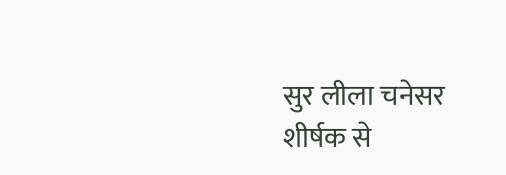सुर लीला चनेसर शीर्षक से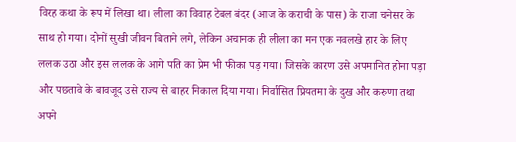विरह कथा के रूप में लिखा था। लीला का विवाह टेबल बंदर (आज के कराची के पास) के राजा चनेसर के साथ हो गया। दोनों सुखी जीवन बिताने लगे, लेकिन अचानक ही लीला का मन एक नवलखे हार के लिए ललक उठा और इस ललक के आगे पति का प्रेम भी फीका पड़ गया। जिसके कारण उसे अपमानित होना पड़ा और पछतावे के बावजूद उसे राज्य से बाहर निकाल दिया गया। निर्वासित प्रियतमा के दुख और करुणा तथा अपने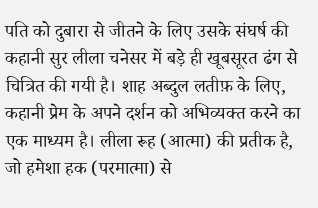पति को दुबारा से जीतने के लिए उसके संघर्ष की कहानी सुर लीला चनेसर में बड़े ही खूबसूरत ढंग से चित्रित की गयी है। शाह अब्दुल लतीफ़ के लिए, कहानी प्रेम के अपने दर्शन को अभिव्यक्त करने का एक माध्यम है। लीला रूह (आत्मा) की प्रतीक है, जो हमेशा हक (परमात्मा) से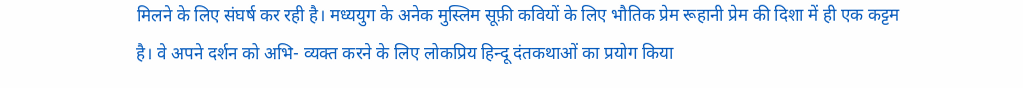मिलने के लिए संघर्ष कर रही है। मध्ययुग के अनेक मुस्लिम सूफ़ी कवियों के लिए भौतिक प्रेम रूहानी प्रेम की दिशा में ही एक कट्टम है। वे अपने दर्शन को अभि- व्यक्त करने के लिए लोकप्रिय हिन्दू दंतकथाओं का प्रयोग किया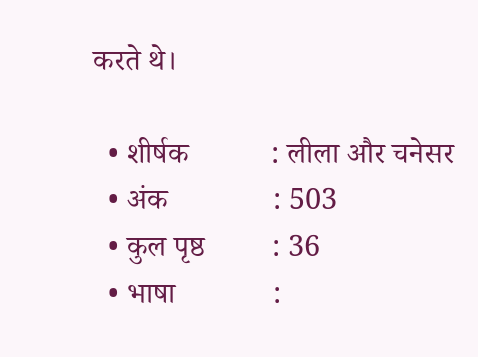करते थे।

  • शीर्षक           : लीला और चनेसर
  • अंक              : 503
  • कुल पृष्ठ         : 36
  • भाषा             :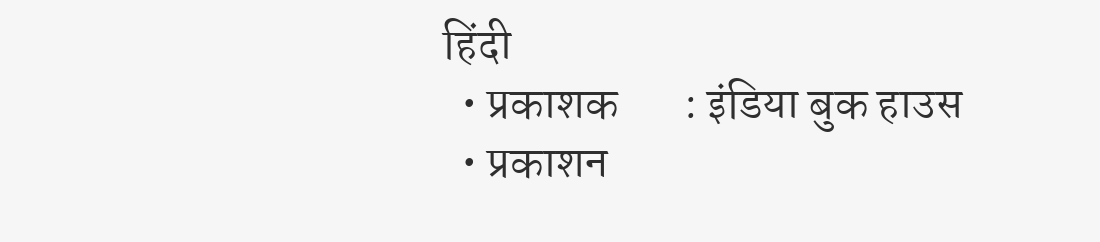हिंदी
  • प्रकाशक       : इंडिया बुक हाउस
  • प्रकाशन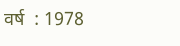वर्ष  : 1978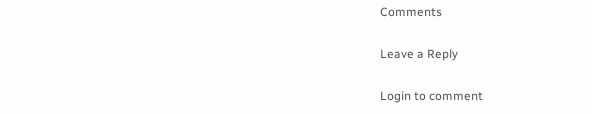Comments

Leave a Reply

Login to comment